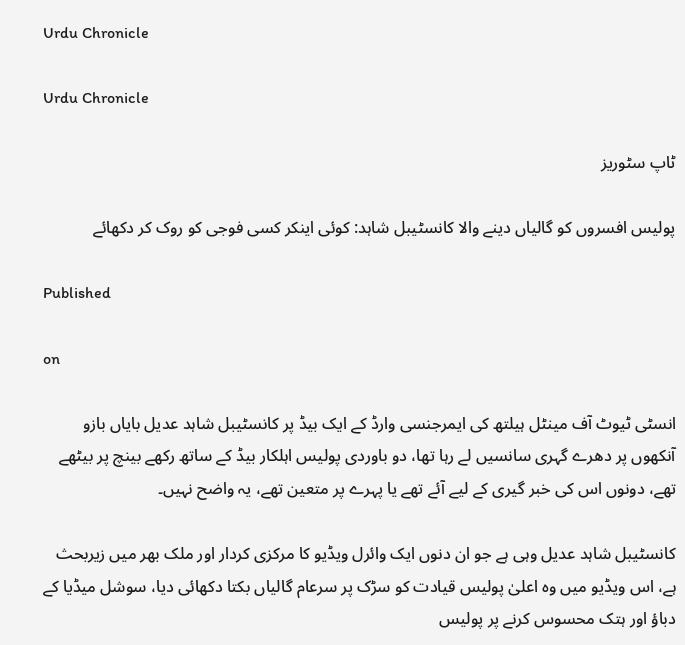Urdu Chronicle

Urdu Chronicle

ٹاپ سٹوریز

پولیس افسروں کو گالیاں دینے والا کانسٹیبل شاہد: کوئی اینکر کسی فوجی کو روک کر دکھائے

Published

on

انسٹی ٹیوٹ آف مینٹل ہیلتھ کی ایمرجنسی وارڈ کے ایک بیڈ پر کانسٹیبل شاہد عدیل بایاں بازو آنکھوں پر دھرے گہری سانسیں لے رہا تھا، دو باوردی پولیس اہلکار بیڈ کے ساتھ رکھے بینچ پر بیٹھے تھے، دونوں اس کی خبر گیری کے لیے آئے تھے یا پہرے پر متعین تھے، یہ واضح نہیں۔

کانسٹیبل شاہد عدیل وہی ہے جو ان دنوں ایک وائرل ویڈیو کا مرکزی کردار اور ملک بھر میں زیربحث ہے، اس ویڈیو میں وہ اعلیٰ پولیس قیادت کو سڑک پر سرعام گالیاں بکتا دکھائی دیا، سوشل میڈیا کے دباؤ اور ہتک محسوس کرنے پر پولیس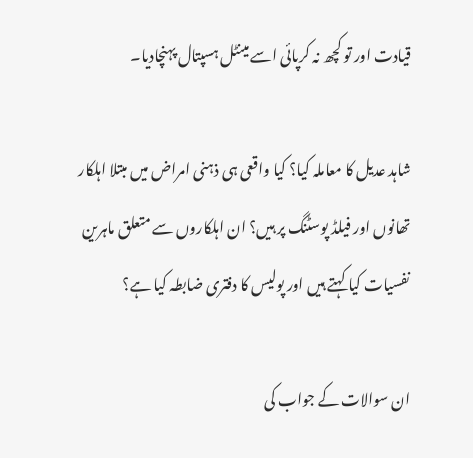قیادت اور تو کچھ نہ کرپائی اسے مینٹل ہسپتال پہنچادیا۔

شاہد عدیل کا معاملہ کیا؟ کیا واقعی ہی ذہنی امراض میں مبتلا اہلکار تھانوں اور فیلڈ پوسٹنگ پر ہیں؟ ان اہلکاروں سے متعلق ماہرین نفسیات کیا کہتے ہیں اور پولیس کا دفتری ضابطہ کیا ہے؟

ان سوالات کے جواب کی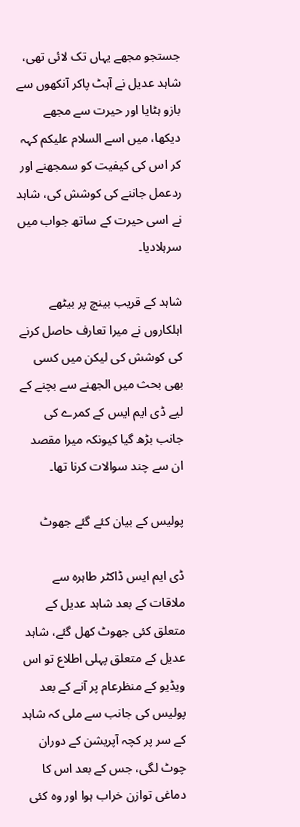جستجو مجھے یہاں تک لائی تھی، شاہد عدیل نے آہٹ پاکر آنکھوں سے بازو ہٹایا اور حیرت سے مجھے دیکھا، میں اسے السلام علیکم کہہ کر اس کی کیفیت کو سمجھنے اور ردعمل جاننے کی کوشش کی، شاہد نے اسی حیرت کے ساتھ جواب میں سرہلادیا۔

شاہد کے قریب بینچ پر بیٹھے اہلکاروں نے میرا تعارف حاصل کرنے کی کوشش کی لیکن میں کسی بھی بحث میں الجھنے سے بچنے کے لیے ڈی ایم ایس کے کمرے کی جانب بڑھ گیا کیونکہ میرا مقصد ان سے چند سوالات کرنا تھا۔

پولیس کے بیان کئے گئے جھوٹ

ڈی ایم ایس ڈاکٹر طاہرہ سے ملاقات کے بعد شاہد عدیل کے متعلق کئی جھوٹ کھل گئے، شاہد عدیل کے متعلق پہلی اطلاع تو اس ویڈیو کے منظرعام پر آنے کے بعد پولیس کی جانب سے ملی کہ شاہد کے سر پر کچہ آپریشن کے دوران چوٹ لگی، جس کے بعد اس کا دماغی توازن خراب ہوا اور وہ کئی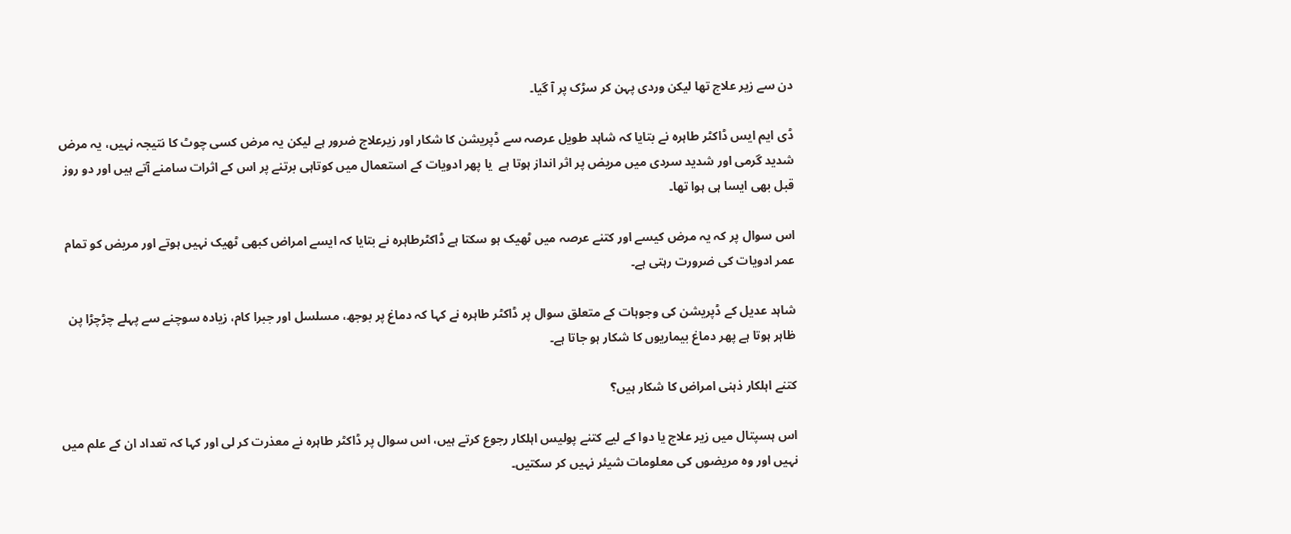دن سے زیر علاج تھا لیکن وردی پہن کر سڑک پر آ گیا۔

ڈی ایم ایس ڈاکٹر طاہرہ نے بتایا کہ شاہد طویل عرصہ سے ڈپریشن کا شکار اور زیرعلاج ضرور ہے لیکن یہ مرض کسی چوٹ کا نتیجہ نہیں، یہ مرض شدید گرمی اور شدید سردی میں مریض پر اثر انداز ہوتا ہے  یا پھر ادویات کے استعمال میں کوتاہی برتنے پر اس کے اثرات سامنے آتے ہیں اور دو روز قبل بھی ایسا ہی ہوا تھا۔

اس سوال پر کہ یہ مرض کیسے اور کتنے عرصہ میں ٹھیک ہو سکتا ہے ڈاکٹرطاہرہ نے بتایا کہ ایسے امراض کبھی ٹھیک نہیں ہوتے اور مریض کو تمام عمر ادویات کی ضرورت رہتی ہے۔

شاہد عدیل کے ڈپریشن کی وجوہات کے متعلق سوال پر ڈاکٹر طاہرہ نے کہا کہ دماغ پر بوجھ، مسلسل اور جبرا کام، زیادہ سوچنے سے پہلے چڑچڑا پن ظاہر ہوتا ہے پھر دماغ بیماریوں کا شکار ہو جاتا ہے۔

کتنے اہلکار ذہنی امراض کا شکار ہیں؟

اس ہسپتال میں زیر علاج یا دوا کے لیے کتنے پولیس اہلکار رجوع کرتے ہیں، اس سوال پر ڈاکٹر طاہرہ نے معذرت کر لی اور کہا کہ تعداد ان کے علم میں نہیں اور وہ مریضوں کی معلومات شیئر نہیں کر سکتیں۔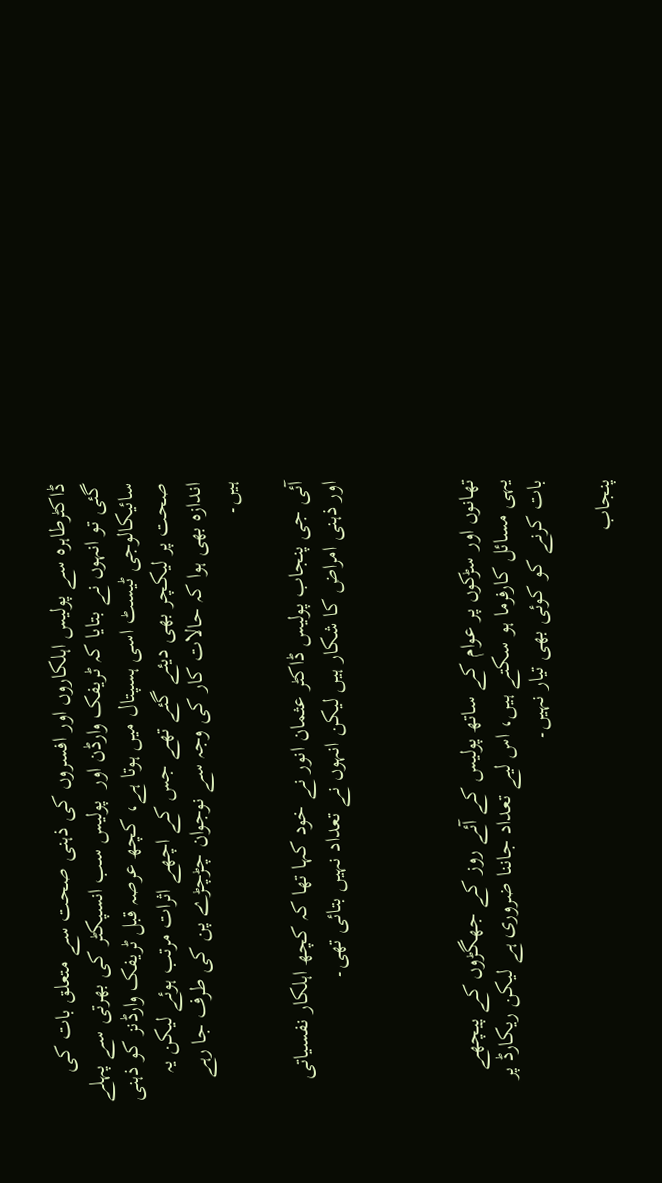ڈاکٹرطاہرہ سے پولیس اہلکاروں اور افسروں کی ذہنی صحت سے متعلق بات کی گئی تو انہوں نے بتایا کہ ٹریفک وارڈن اور  پولیس سب انسپکٹر کی بھرتی سے پہلے سائیکالوجی ٹیسٹ اسی ہسپتال میں ہوتا ہے، کچھ عرصہ قبل ٹریفک وارڈنز کو ذہنی  صحت پر لیکچر بھی دیئے گئے تھے جس کے اچھے اثرات مرتب ہوئے لیکن یہ اندازہ بھی ہوا کہ حالات کار کی وجہ سے نوجوان چڑچڑے پن کی طرف جا رہے ہیں۔

آئی جی پنجاب پولیس ڈاکٹر عثمان انور نے خود کہا تھا کہ کچھ اہلکار نفسیاتی اور ذہنی امراض کا شکار ہیں لیکن انہوں نے تعداد نہیں بتائی تھی۔



تھانوں اور سڑکوں پر عوام کے ساتھ پولیس کے آئے روز کے جھگڑوں کے پیچھے یہی مسائل کارفرما ہو سکتے ہیں، اس لیے تعداد جاننا ضروری ہے لیکن ریکارڈ پر بات کرنے کو کوئی بھی تیار نہیں۔

پنجاب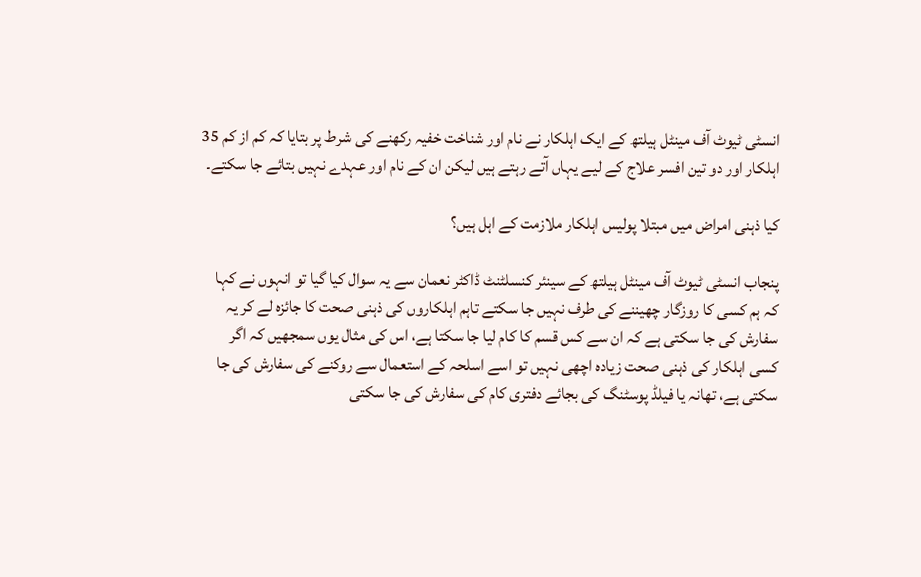انسٹی ٹیوٹ آف مینٹل ہیلتھ کے ایک اہلکار نے نام اور شناخت خفیہ رکھنے کی شرط پر بتایا کہ کم از کم 35 اہلکار اور دو تین افسر علاج کے لیے یہاں آتے رہتے ہیں لیکن ان کے نام اور عہدے نہیں بتائے جا سکتے۔

کیا ذہنی امراض میں مبتلا پولیس اہلکار ملازمت کے اہل ہیں؟

پنجاب انسٹی ٹیوٹ آف مینٹل ہیلتھ کے سینئر کنسلٹنٹ ڈاکٹر نعمان سے یہ سوال کیا گیا تو انہوں نے کہا کہ ہم کسی کا روزگار چھیننے کی طرف نہیں جا سکتے تاہم اہلکاروں کی ذہنی صحت کا جائزہ لے کر یہ سفارش کی جا سکتی ہے کہ ان سے کس قسم کا کام لیا جا سکتا ہے، اس کی مثال یوں سمجھیں کہ اگر کسی اہلکار کی ذہنی صحت زیادہ اچھی نہیں تو اسے اسلحہ کے استعمال سے روکنے کی سفارش کی جا سکتی ہے، تھانہ یا فیلڈ پوسٹنگ کی بجائے دفتری کام کی سفارش کی جا سکتی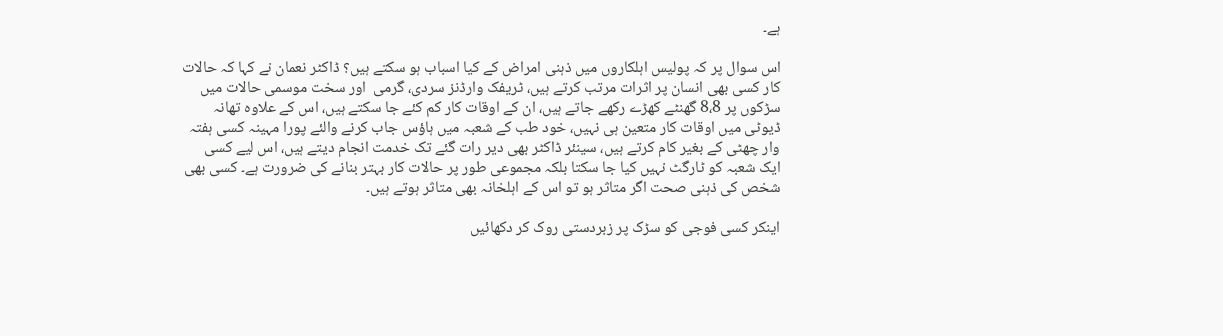ہے۔

اس سوال پر کہ پولیس اہلکاروں میں ذہنی امراض کے کیا اسباب ہو سکتے ہیں؟ ڈاکٹر نعمان نے کہا کہ حالات کار کسی بھی انسان پر اثرات مرتب کرتے ہیں، ٹریفک وارڈنز سردی، گرمی  اور سخت موسمی حالات میں سڑکوں پر 8،8 گھنٹے کھڑے رکھے جاتے ہیں، ان کے اوقات کار کم کئے جا سکتے ہیں، اس کے علاوہ تھانہ ڈیوٹی میں اوقات کار متعین ہی نہیں، خود طب کے شعبہ میں ہاؤس جاب کرنے والئے پورا مہینہ کسی ہفتہ وار چھٹی کے بغیر کام کرتے ہیں، سینئر ڈاکٹر بھی دیر رات گئے تک خدمت انجام دیتے ہیں، اس لیے کسی ایک شعبہ کو ٹارگٹ نہیں کیا جا سکتا بلکہ مجموعی طور پر حالات کار بہتر بنانے کی ضرورت ہے۔ کسی بھی شخص کی ذہنی صحت اگر متاثر ہو تو اس کے اہلخانہ بھی متاثر ہوتے ہیں۔

اینکر کسی فوجی کو سڑک پر زبردستی روک کر دکھائیں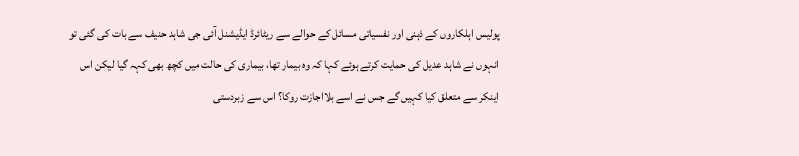پولیس اہلکاروں کے ذہنی اور نفسیاتی مسائل کے حوالے سے ریٹائرڈ ایڈیشنل آئی جی شاہد حنیف سے بات کی گئی تو انہوں نے شاہد عدیل کی حمایت کرتے ہوئے کہا کہ وہ بیمار تھا، بیماری کی حالت میں کچھ بھی کہہ گیا لیکن اس اینکر سے متعلق کیا کہیں گے جس نے اسے بلااجازت روکا؟ اس سے زبردستی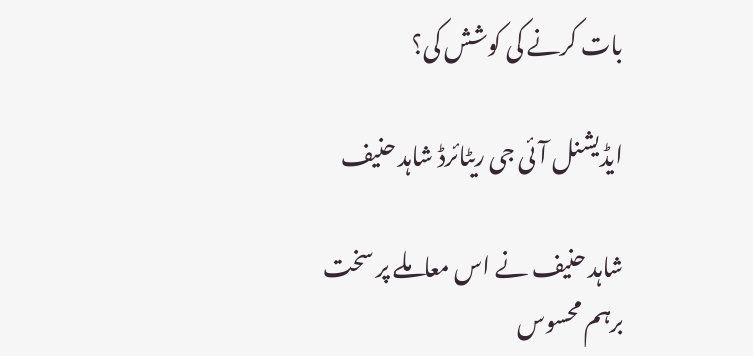بات کرنے کی کوشش کی؟

ایڈیشنل آئی جی ریٹائرڈ شاہد حنیف

شاہد حنیف نے اس معاملے پر سخت برہم محسوس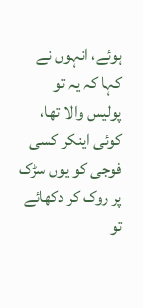ہوئے، انہوں نے کہا کہ یہ تو پولیس والا تھا، کوئی اینکر کسی فوجی کو یوں سڑک پر روک کر دکھائے تو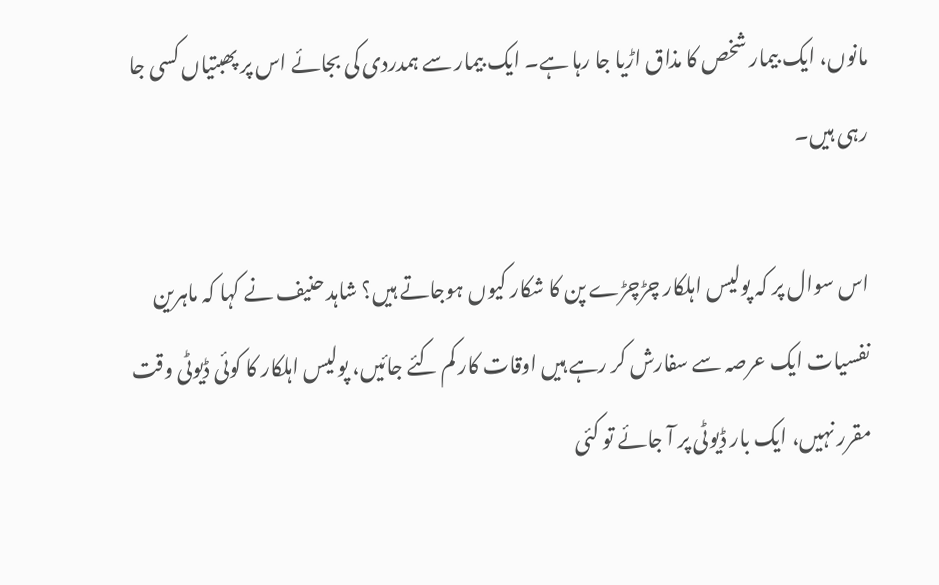مانوں، ایک بیمار شخص کا مذاق اڑیا جا رہا ہے۔ ایک بیمار سے ہمدردی کی بجائے اس پر پھبتیاں کسی جا رہی ہیں۔

اس سوال پر کہ پولیس اہلکار چڑچڑے پن کا شکار کیوں ہوجاتے ہیں؟ شاہد حنیف نے کہا کہ ماہرین نفسیات ایک عرصہ سے سفارش کر رہے ہیں اوقات کار کم کئے جائیں، پولیس اہلکار کا کوئی ڈیوٹی وقت مقرر نہیں، ایک بار ڈیوٹی پر آ جائے تو کئی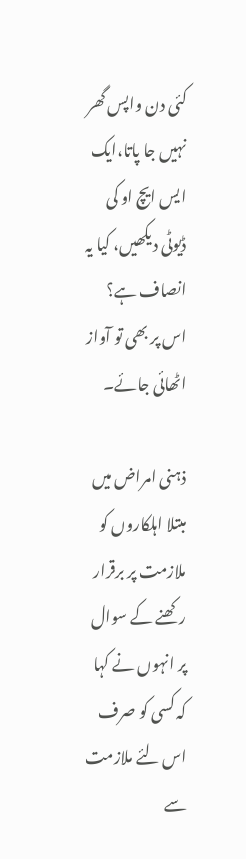کئی دن واپس گھر نہیں جا پاتا،ایک ایس ایچ او کی ڈیوٹی دیکھیں، کیا یہ انصاف ہے؟ اس پر بھی تو آواز اٹھائی جائے۔

ذہنی امراض میں مبتلا اہلکاروں کو ملازمت پر برقرار رکھنے کے سوال پر انہوں نے کہا کہ کسی کو صرف اس لئے ملازمت سے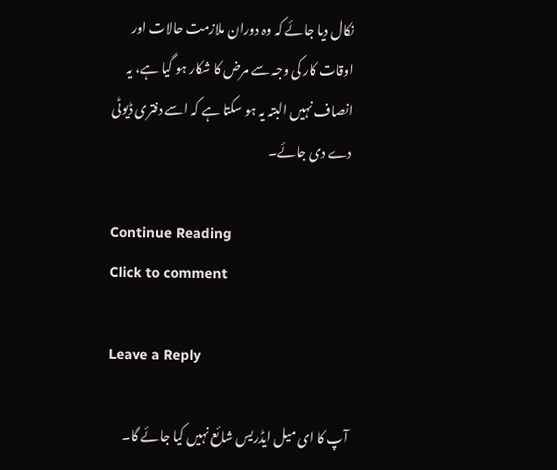نکال دیا جائے کہ وہ دوران ملازمت حالات اور اوقات کار کی وجہ سے مرض کا شکار ہو گیا ہے، یہ انصاف نہیں البتہ یہ ہو سکتا ہے کہ اسے دفتری ڈیوٹی دے دی جائے۔

Continue Reading
Click to comment

Leave a Reply

آپ کا ای میل ایڈریس شائع نہیں کیا جائے گا۔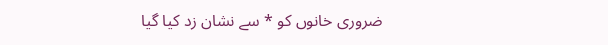ضروری خانوں کو * سے نشان زد کیا گیا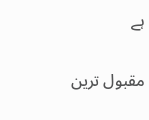ہے

مقبول ترین